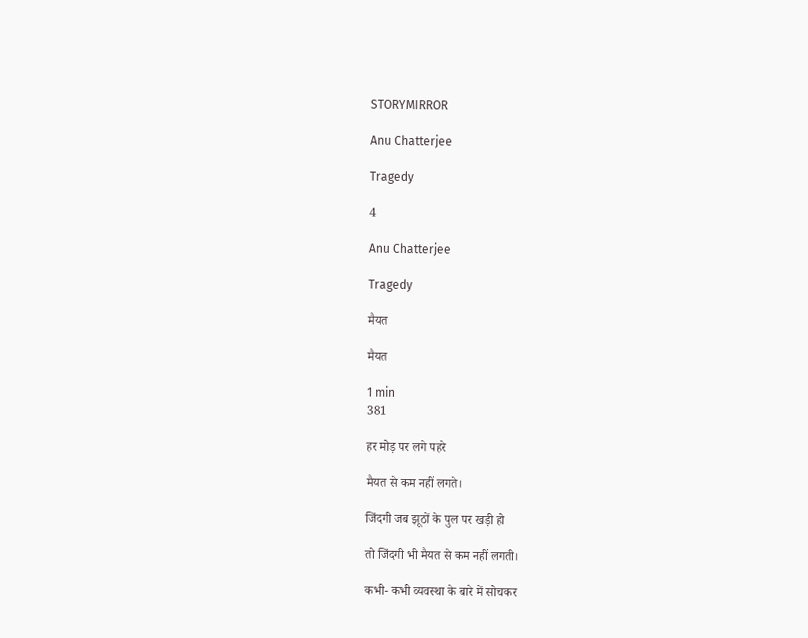STORYMIRROR

Anu Chatterjee

Tragedy

4

Anu Chatterjee

Tragedy

मैयत

मैयत

1 min
381

हर मोड़ पर लगे पहरे

मैयत से कम नहीं लगते।

जिंदगी जब झूठों के पुल पर खड़ी हो

तो जिंदगी भी मैयत से कम नहीं लगती।

कभी- कभी व्यवस्था के बारे में सोचकर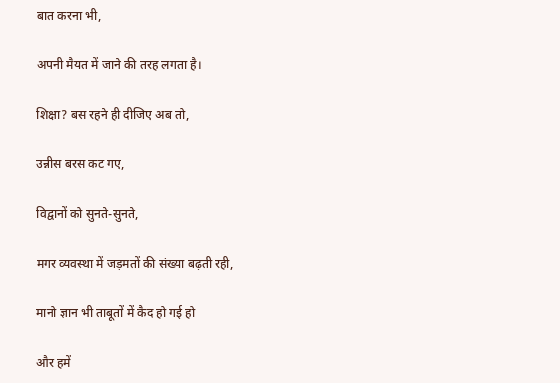बात करना भी,

अपनी मैयत में जाने की तरह लगता है।

शिक्षा? बस रहने ही दीजिए अब तो,

उन्नीस बरस कट गए,

विद्वानों को सुनते-सुनते,

मगर व्यवस्था में जड़मतों की संख्या बढ़ती रही,

मानो ज्ञान भी ताबूतों में कैद हो गई हो

और हमें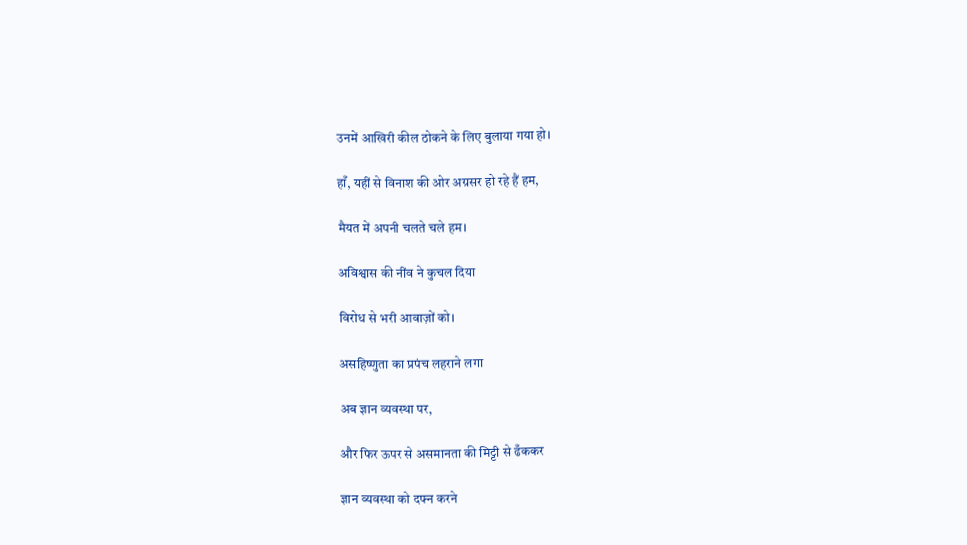उनमें आखिरी कील ठोकने के लिए बुलाया गया हो।

हाँ, यहीं से विनाश की ओर अग्रसर हो रहे हैं हम,

मैयत में अपनी चलते चले हम।

अविश्वास की नींव ने कुचल दिया

विरोध से भरी आवाज़ों को।

असहिष्णुता का प्रपंच लहराने लगा

अब ज्ञान व्यवस्था पर,

और फिर ऊपर से असमानता की मिट्टी से ढँककर

ज्ञान व्यवस्था को दफ्न करने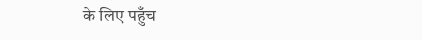के लिए पहुँच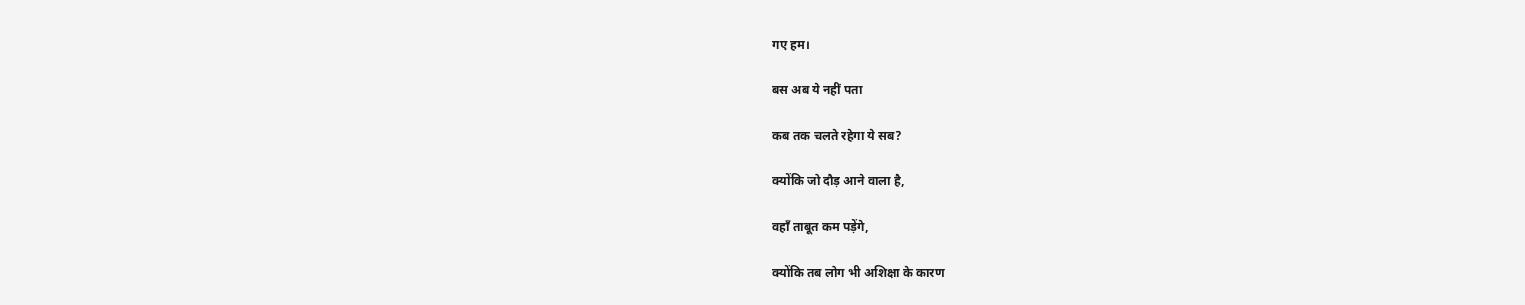गए हम।

बस अब ये नहीं पता

कब तक चलते रहेगा ये सब?

क्योंकि जो दौड़ आने वाला है,

वहाँ ताबूत कम पड़ेंगे,

क्योंकि तब लोग भी अशिक्षा के कारण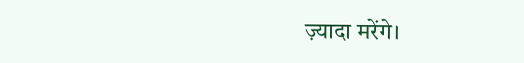ज़्यादा मरेंगे।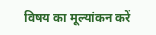विषय का मूल्यांकन करें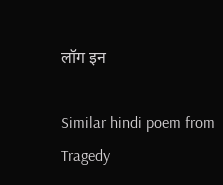लॉग इन

Similar hindi poem from Tragedy